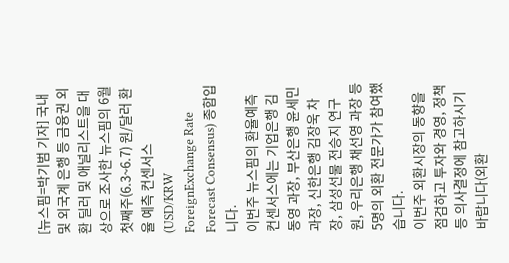[뉴스핌=박기범 기자] 국내 및 외국계 은행 등 금융권 외환 딜러 및 애널리스트을 대상으로 조사한 뉴스핌의 6월 첫째주(6.3~6.7) 원/달러 환율 예측 컨센서스 (USD/KRW ForeignExchange Rate Forecast Consensus) 종합입니다.
이번주 뉴스핌의 환율예측 컨센서스에는 기업은행 김동영 과장, 부산은행 윤세민 과장, 신한은행 김장욱 차장, 삼성선물 전승지 연구원, 우리은행 채선영 과장 등 5명의 외환 전문가가 참여했습니다.
이번주 외환시장의 동향을 점검하고 투자와 경영, 정책 등 의사결정에 참고하시기 바랍니다(외환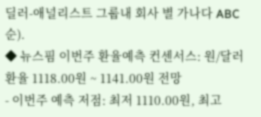딜러-애널리스트 그룹내 회사 별 가나다 ABC순).
◆ 뉴스핌 이번주 환율예측 컨센서스: 원/달러 환율 1118.00원 ~ 1141.00원 전망
- 이번주 예측 저점: 최저 1110.00원, 최고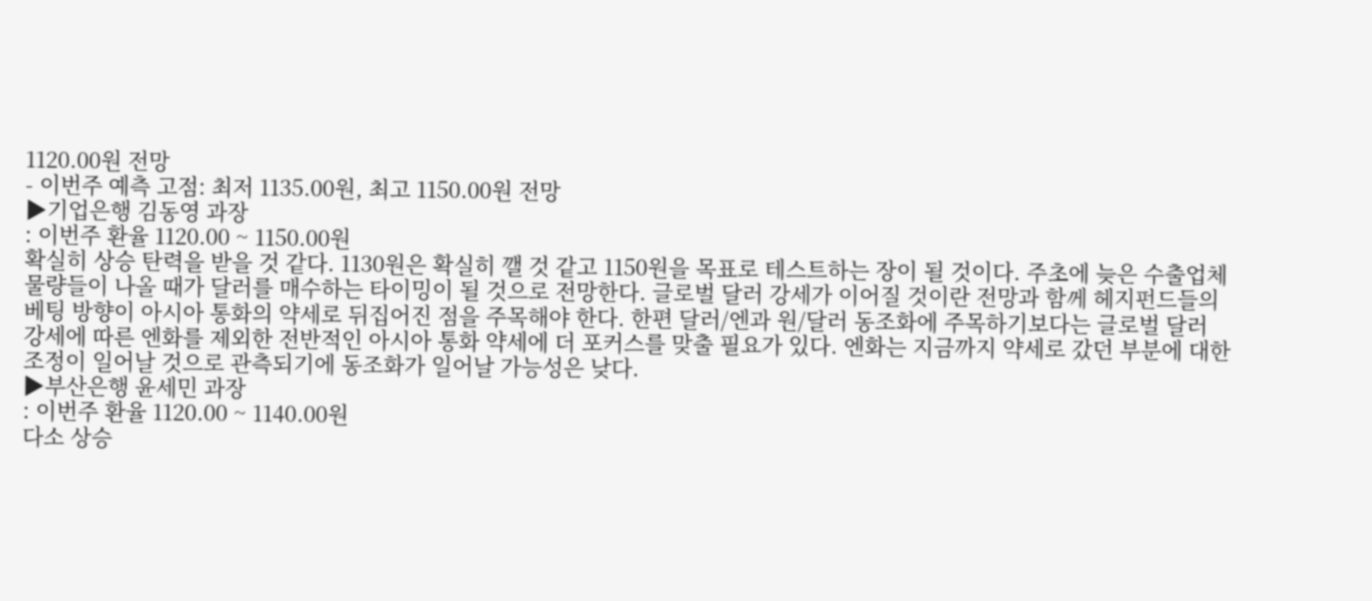1120.00원 전망
- 이번주 예측 고점: 최저 1135.00원, 최고 1150.00원 전망
▶기업은행 김동영 과장
: 이번주 환율 1120.00 ~ 1150.00원
확실히 상승 탄력을 받을 것 같다. 1130원은 확실히 깰 것 같고 1150원을 목표로 테스트하는 장이 될 것이다. 주초에 늦은 수출업체 물량들이 나올 때가 달러를 매수하는 타이밍이 될 것으로 전망한다. 글로벌 달러 강세가 이어질 것이란 전망과 함께 헤지펀드들의 베팅 방향이 아시아 통화의 약세로 뒤집어진 점을 주목해야 한다. 한편 달러/엔과 원/달러 동조화에 주목하기보다는 글로벌 달러 강세에 따른 엔화를 제외한 전반적인 아시아 통화 약세에 더 포커스를 맞출 필요가 있다. 엔화는 지금까지 약세로 갔던 부분에 대한 조정이 일어날 것으로 관측되기에 동조화가 일어날 가능성은 낮다.
▶부산은행 윤세민 과장
: 이번주 환율 1120.00 ~ 1140.00원
다소 상승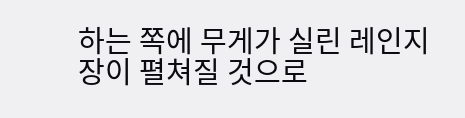하는 쪽에 무게가 실린 레인지 장이 펼쳐질 것으로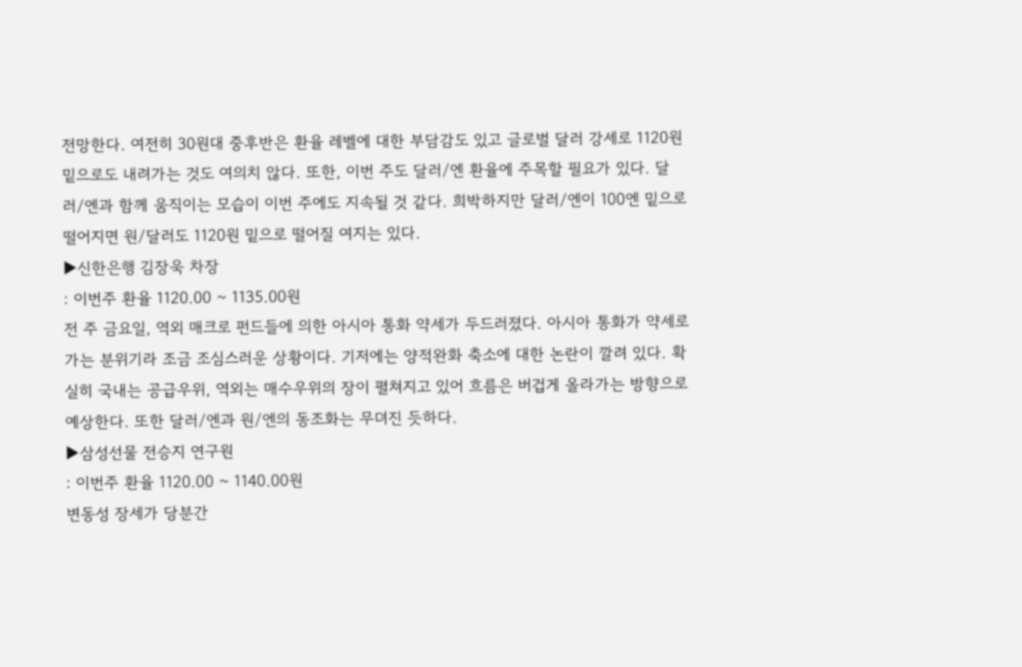전망한다. 여전히 30원대 중후반은 환율 레벨에 대한 부담감도 있고 글로벌 달러 강세로 1120원 밑으로도 내려가는 것도 여의치 않다. 또한, 이번 주도 달러/엔 환율에 주목할 필요가 있다. 달러/엔과 함께 움직이는 모습이 이번 주에도 지속될 것 같다. 희박하지만 달러/엔이 100엔 밑으로 떨어지면 원/달러도 1120원 밑으로 떨어질 여지는 있다.
▶신한은행 김장욱 차장
: 이번주 환율 1120.00 ~ 1135.00원
전 주 금요일, 역외 매크로 펀드들에 의한 아시아 통화 약세가 두드러졌다. 아시아 통화가 약세로 가는 분위기라 조금 조심스러운 상황이다. 기저에는 양적완화 축소에 대한 논란이 깔려 있다. 확실히 국내는 공급우위, 역외는 매수우위의 장이 펼쳐지고 있어 흐름은 버겁게 올라가는 방향으로 예상한다. 또한 달러/엔과 원/엔의 동조화는 무뎌진 듯하다.
▶삼성선물 전승지 연구원
: 이번주 환율 1120.00 ~ 1140.00원
변동성 장세가 당분간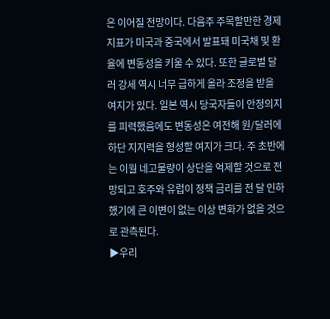은 이어질 전망이다. 다음주 주목할만한 경제지표가 미국과 중국에서 발표돼 미국채 및 환율에 변동성을 키울 수 있다. 또한 글로벌 달러 강세 역시 너무 급하게 올라 조정을 받을 여지가 있다. 일본 역시 당국자들이 안정의지를 피력했음에도 변동성은 여전해 원/달러에 하단 지지력을 형성할 여지가 크다. 주 초반에는 이월 네고물량이 상단을 억제할 것으로 전망되고 호주와 유럽이 정책 금리를 전 달 인하했기에 큰 이변이 없는 이상 변화가 없을 것으로 관측된다.
▶우리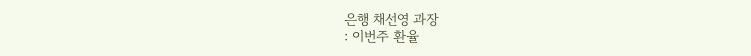은행 채선영 과장
: 이번주 환율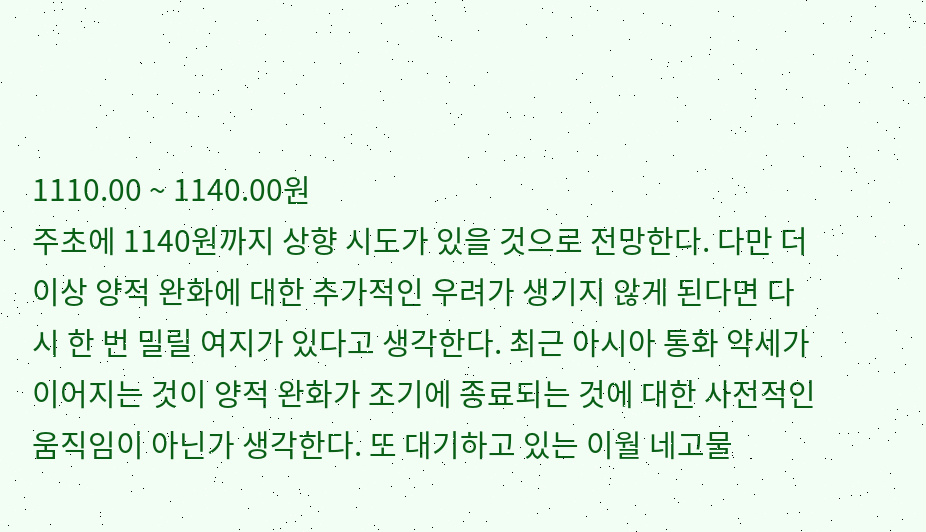1110.00 ~ 1140.00원
주초에 1140원까지 상향 시도가 있을 것으로 전망한다. 다만 더 이상 양적 완화에 대한 추가적인 우려가 생기지 않게 된다면 다시 한 번 밀릴 여지가 있다고 생각한다. 최근 아시아 통화 약세가 이어지는 것이 양적 완화가 조기에 종료되는 것에 대한 사전적인 움직임이 아닌가 생각한다. 또 대기하고 있는 이월 네고물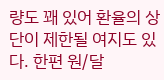량도 꽤 있어 환율의 상단이 제한될 여지도 있다. 한편 원/달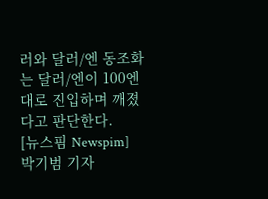러와 달러/엔 동조화는 달러/엔이 100엔대로 진입하며 깨졌다고 판단한다.
[뉴스핌 Newspim] 박기범 기자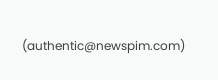(authentic@newspim.com)